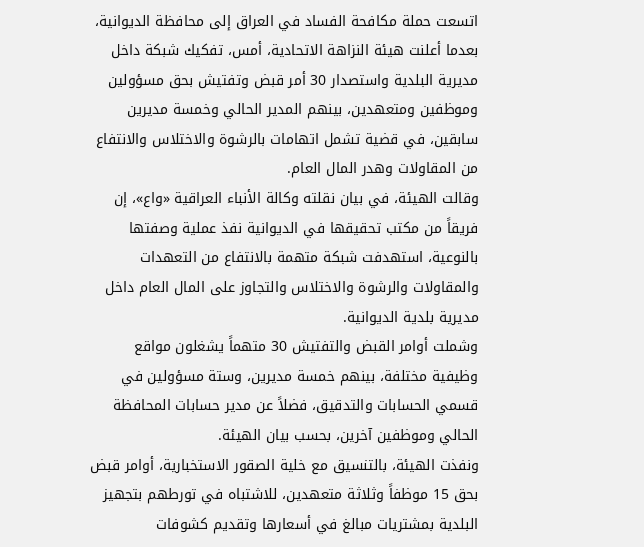اتسعت حملة مكافحة الفساد في العراق إلى محافظة الديوانية، بعدما أعلنت هيئة النزاهة الاتحادية، أمس، تفكيك شبكة داخل مديرية البلدية واستصدار 30 أمر قبض وتفتيش بحق مسؤولين وموظفين ومتعهدين، بينهم المدير الحالي وخمسة مديرين سابقين، في قضية تشمل اتهامات بالرشوة والاختلاس والانتفاع من المقاولات وهدر المال العام.
وقالت الهيئة، في بيان نقلته وكالة الأنباء العراقية «واع»، إن فريقاً من مكتب تحقيقها في الديوانية نفذ عملية وصفتها بالنوعية، استهدفت شبكة متهمة بالانتفاع من التعهدات والمقاولات والرشوة والاختلاس والتجاوز على المال العام داخل مديرية بلدية الديوانية.
وشملت أوامر القبض والتفتيش 30 متهماً يشغلون مواقع وظيفية مختلفة، بينهم خمسة مديرين، وستة مسؤولين في قسمي الحسابات والتدقيق، فضلاً عن مدير حسابات المحافظة الحالي وموظفين آخرين، بحسب بيان الهيئة.
ونفذت الهيئة، بالتنسيق مع خلية الصقور الاستخبارية، أوامر قبض بحق 15 موظفاً وثلاثة متعهدين، للاشتباه في تورطهم بتجهيز البلدية بمشتريات مبالغ في أسعارها وتقديم كشوفات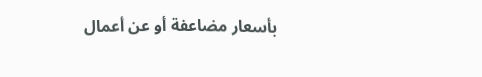بأسعار مضاعفة أو عن أعمال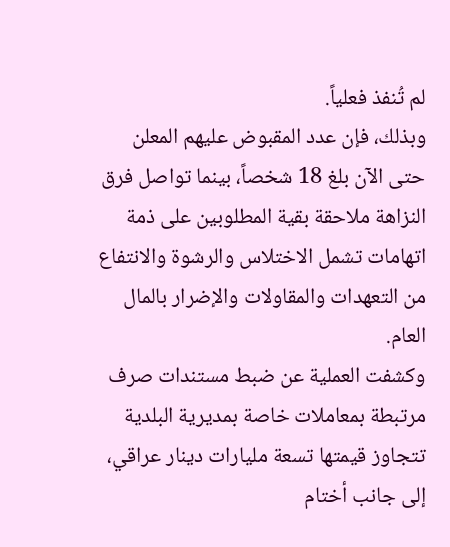لم تُنفذ فعلياً.
وبذلك، فإن عدد المقبوض عليهم المعلن حتى الآن بلغ 18 شخصاً، بينما تواصل فرق النزاهة ملاحقة بقية المطلوبين على ذمة اتهامات تشمل الاختلاس والرشوة والانتفاع من التعهدات والمقاولات والإضرار بالمال العام.
وكشفت العملية عن ضبط مستندات صرف مرتبطة بمعاملات خاصة بمديرية البلدية تتجاوز قيمتها تسعة مليارات دينار عراقي، إلى جانب أختام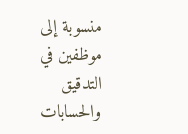منسوبة إلى موظفين في التدقيق والحسابات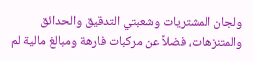ولجان المشتريات وشعبتي التدقيق والحدائق والمتنزهات، فضلاً عن مركبات فارهة ومبالغ مالية لم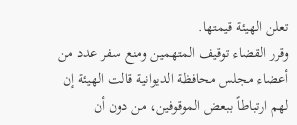تعلن الهيئة قيمتها.
وقرر القضاء توقيف المتهمين ومنع سفر عدد من أعضاء مجلس محافظة الديوانية قالت الهيئة إن لهم ارتباطاً ببعض الموقوفين، من دون أن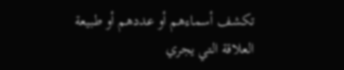تكشف أسماءهم أو عددهم أو طبيعة العلاقة التي يجري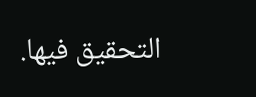التحقيق فيها.